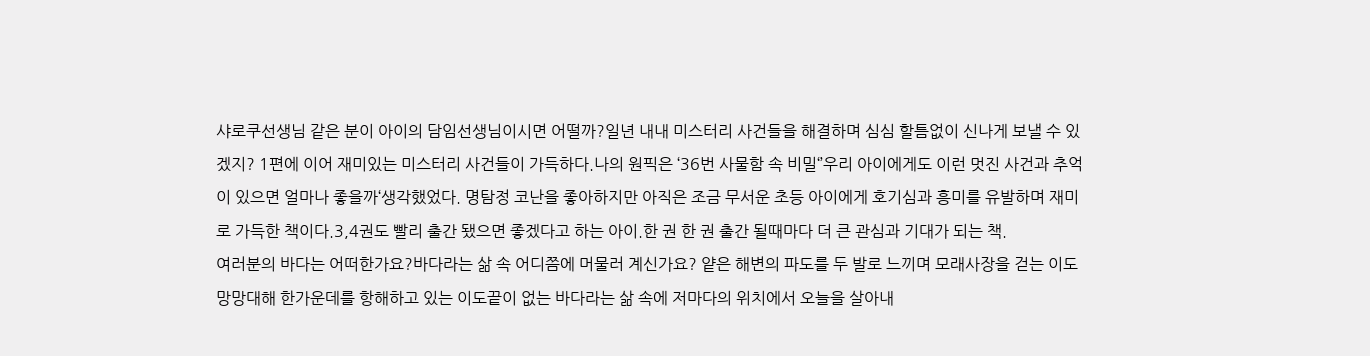샤로쿠선생님 같은 분이 아이의 담임선생님이시면 어떨까?일년 내내 미스터리 사건들을 해결하며 심심 할틈없이 신나게 보낼 수 있겠지? 1편에 이어 재미있는 미스터리 사건들이 가득하다.나의 원픽은 ‘36번 사물함 속 비밀‘’우리 아이에게도 이런 멋진 사건과 추억이 있으면 얼마나 좋을까‘생각했었다. 명탐정 코난을 좋아하지만 아직은 조금 무서운 초등 아이에게 호기심과 흥미를 유발하며 재미로 가득한 책이다.3,4권도 빨리 출간 됐으면 좋겠다고 하는 아이.한 권 한 권 출간 될때마다 더 큰 관심과 기대가 되는 책.
여러분의 바다는 어떠한가요?바다라는 삶 속 어디쯤에 머물러 계신가요? 얕은 해변의 파도를 두 발로 느끼며 모래사장을 걷는 이도망망대해 한가운데를 항해하고 있는 이도끝이 없는 바다라는 삶 속에 저마다의 위치에서 오늘을 살아내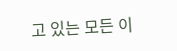고 있는 모든 이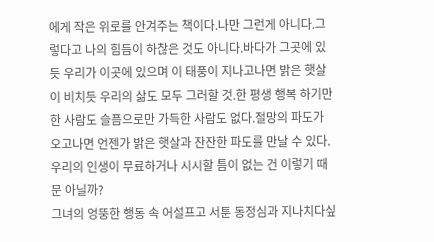에게 작은 위로를 안겨주는 책이다.나만 그런게 아니다.그렇다고 나의 힘듬이 하찮은 것도 아니다.바다가 그곳에 있듯 우리가 이곳에 있으며 이 태풍이 지나고나면 밝은 햇살이 비치듯 우리의 삶도 모두 그러할 것.한 평생 행복 하기만한 사람도 슬픔으로만 가득한 사람도 없다.절망의 파도가 오고나면 언젠가 밝은 햇살과 잔잔한 파도를 만날 수 있다.우리의 인생이 무료하거나 시시할 틈이 없는 건 이렇기 때문 아닐까?
그녀의 엉뚱한 행동 속 어설프고 서툰 동정심과 지나치다싶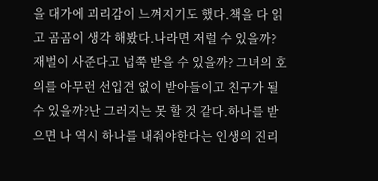을 대가에 괴리감이 느껴지기도 했다.책을 다 읽고 곰곰이 생각 해봤다.나라면 저럴 수 있을까? 재벌이 사준다고 넙쭉 받을 수 있을까? 그녀의 호의를 아무런 선입견 없이 받아들이고 친구가 될 수 있을까?난 그러지는 못 할 것 같다.하나를 받으면 나 역시 하나를 내줘야한다는 인생의 진리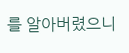를 알아버렸으니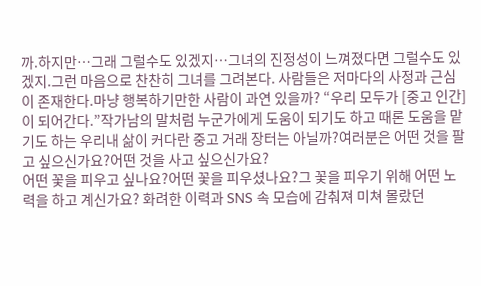까.하지만…그래 그럴수도 있겠지…그녀의 진정성이 느껴졌다면 그럴수도 있겠지.그런 마음으로 찬찬히 그녀를 그려본다. 사람들은 저마다의 사정과 근심이 존재한다.마냥 행복하기만한 사람이 과연 있을까? “우리 모두가 [중고 인간]이 되어간다.”작가남의 말처럼 누군가에게 도움이 되기도 하고 때론 도움을 맡기도 하는 우리내 삶이 커다란 중고 거래 장터는 아닐까?여러분은 어떤 것을 팔고 싶으신가요?어떤 것을 사고 싶으신가요?
어떤 꽃을 피우고 싶나요?어떤 꽃을 피우셨나요?그 꽃을 피우기 위해 어떤 노력을 하고 계신가요? 화려한 이력과 SNS 속 모습에 감춰져 미쳐 몰랐던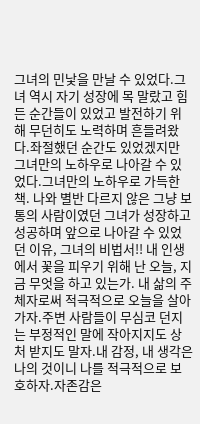그녀의 민낯을 만날 수 있었다.그녀 역시 자기 성장에 목 말랐고 힘든 순간들이 있었고 발전하기 위해 무던히도 노력하며 흔들려왔다.좌절했던 순간도 있었겠지만 그녀만의 노하우로 나아갈 수 있었다.그녀만의 노하우로 가득한 책. 나와 별반 다르지 않은 그냥 보통의 사람이였던 그녀가 성장하고 성공하며 앞으로 나아갈 수 있었던 이유, 그녀의 비법서!! 내 인생에서 꽃을 피우기 위해 난 오늘, 지금 무엇을 하고 있는가. 내 삶의 주체자로써 적극적으로 오늘을 살아가자.주변 사람들이 무심코 던지는 부정적인 말에 작아지지도 상처 받지도 말자.내 감정, 내 생각은 나의 것이니 나를 적극적으로 보호하자.자존감은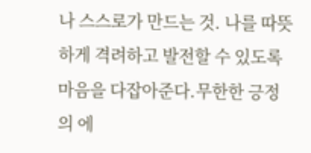나 스스로가 만드는 것. 나를 따뜻하게 격려하고 발전할 수 있도록 마음을 다잡아준다.무한한 긍정의 에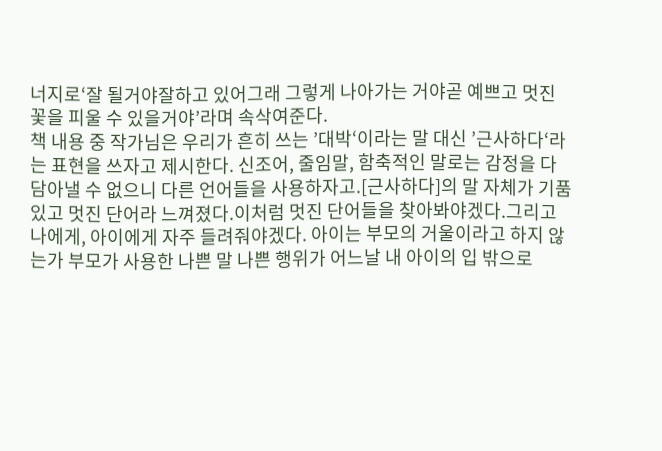너지로‘잘 될거야잘하고 있어그래 그렇게 나아가는 거야곧 예쁘고 멋진 꽃을 피울 수 있을거야’라며 속삭여준다.
책 내용 중 작가님은 우리가 흔히 쓰는 ’대박‘이라는 말 대신 ’근사하다‘라는 표현을 쓰자고 제시한다. 신조어, 줄임말, 함축적인 말로는 감정을 다 담아낼 수 없으니 다른 언어들을 사용하자고.[근사하다]의 말 자체가 기품 있고 멋진 단어라 느껴졌다.이처럼 멋진 단어들을 찾아봐야겠다.그리고 나에게, 아이에게 자주 들려줘야겠다. 아이는 부모의 거울이라고 하지 않는가 부모가 사용한 나쁜 말 나쁜 행위가 어느날 내 아이의 입 밖으로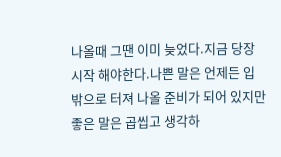나올때 그땐 이미 늦었다.지금 당장 시작 해야한다.나쁜 말은 언제든 입 밖으로 터져 나올 준비가 되어 있지만 좋은 말은 곱씹고 생각하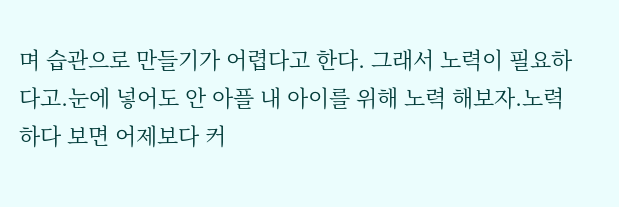며 습관으로 만들기가 어렵다고 한다. 그래서 노력이 필요하다고.눈에 넣어도 안 아플 내 아이를 위해 노력 해보자.노력 하다 보면 어제보다 커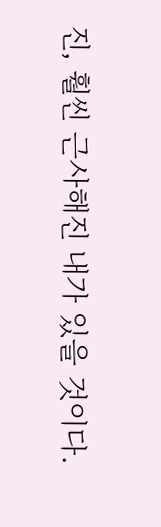진, 훨씬 근사해진 내가 있을 것이다.